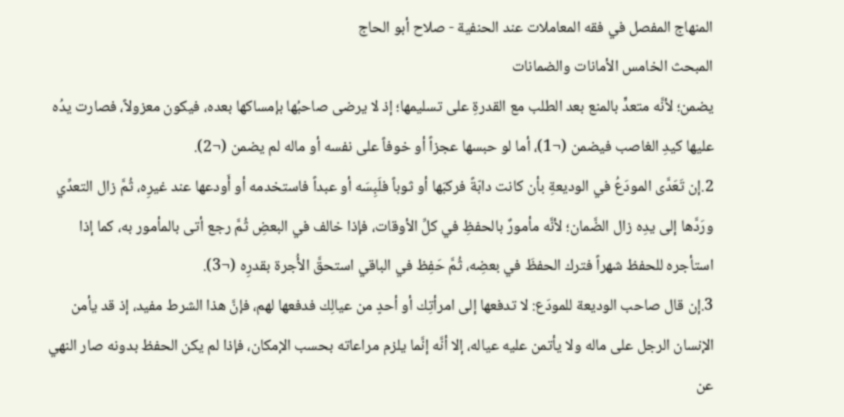المنهاج المفصل في فقه المعاملات عند الحنفية - صلاح أبو الحاج
المبحث الخامس الأمانات والضمانات
يضمن؛ لأنَّه متعدٍّ بالمنع بعد الطلب مع القدرةِ على تسليمها؛ إذ لا يرضى صاحبُها بإمساكها بعده، فيكون معزولاً، فصارت يدُه عليها كيدِ الغاصب فيضمن (¬1)، أما لو حبسها عجزاً أو خوفاً على نفسه أو ماله لم يضمن (¬2).
2.إن تَعَدَّى المودَعُ في الوديعةِ بأن كانت دابّةً فركبَها أو ثوباً فلَبِسَه أو عبداً فاستخدمه أو أَودعها عند غيرِه، ثُمَّ زال التعدِّي ورَدَّها إلى يدِه زال الضَّمان؛ لأنَّه مأمورٌ بالحفظِ في كلِّ الأوقات، فإذا خالف في البعضِ ثُمَّ رجع أتى بالمأمور به، كما إذا استأجره للحفظ شهراً فترك الحفظَ في بعضِه، ثُمَّ حَفِظ في الباقي استحقَّ الأُجرة بقدرِه (¬3).
3.إن قال صاحب الوديعة للمودَع: لا تدفعها إلى امرأتِك أو أحدٍ من عيالِك فدفعها لهم، فإنَّ هذا الشرط مفيد، إذ قد يأمن الإنسان الرجل على ماله ولا يأتمن عليه عياله، إلا أنَّه إنَّما يلزم مراعاته بحسب الإمكان، فإذا لم يكن الحفظ بدونه صار النهي عن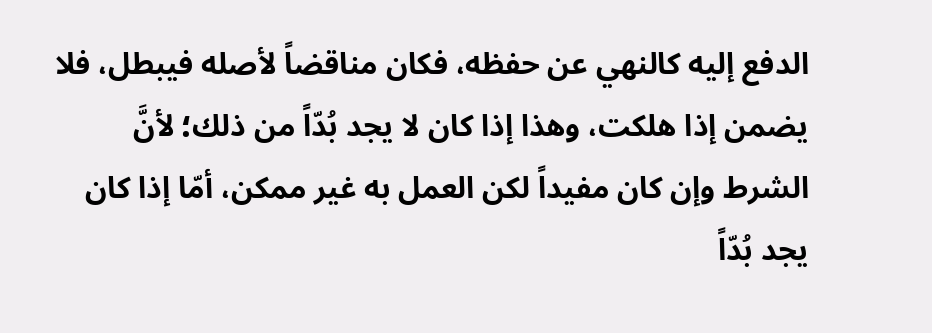الدفع إليه كالنهي عن حفظه، فكان مناقضاً لأصله فيبطل، فلا يضمن إذا هلكت، وهذا إذا كان لا يجد بُدّاً من ذلك؛ لأنَّ الشرط وإن كان مفيداً لكن العمل به غير ممكن، أمّا إذا كان يجد بُدّاً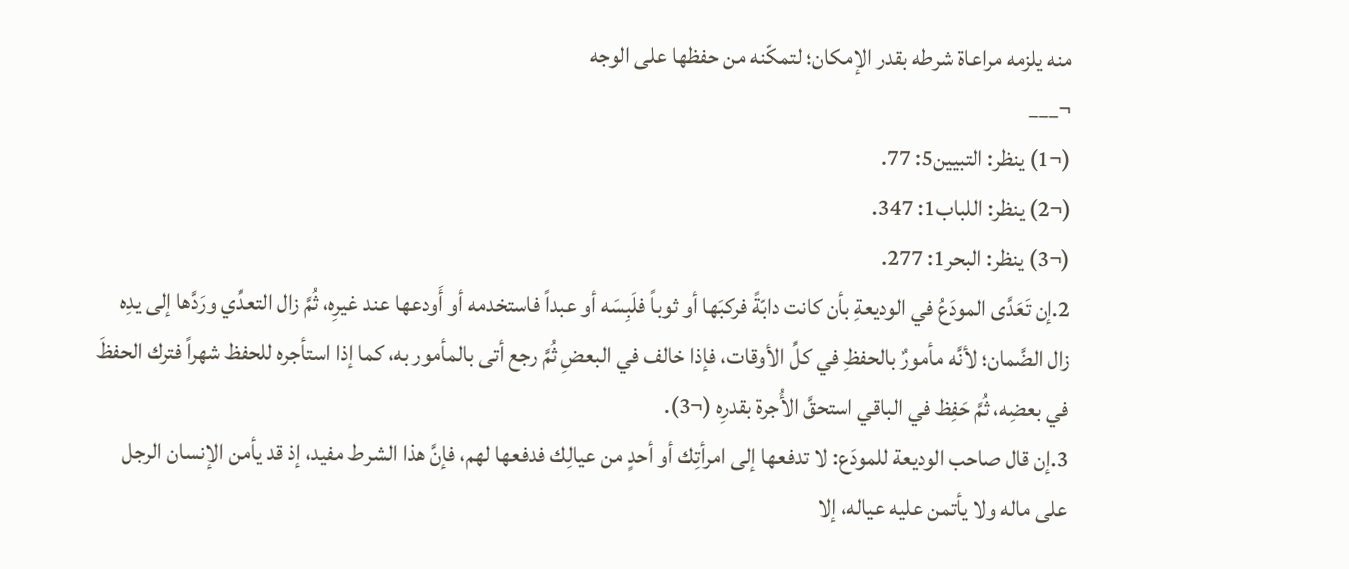منه يلزمه مراعاة شرطه بقدر الإمكان؛ لتمكّنه من حفظها على الوجه
¬___
(¬1) ينظر: التبيين5: 77.
(¬2) ينظر: اللباب1: 347.
(¬3) ينظر: البحر1: 277.
2.إن تَعَدَّى المودَعُ في الوديعةِ بأن كانت دابّةً فركبَها أو ثوباً فلَبِسَه أو عبداً فاستخدمه أو أَودعها عند غيرِه، ثُمَّ زال التعدِّي ورَدَّها إلى يدِه زال الضَّمان؛ لأنَّه مأمورٌ بالحفظِ في كلِّ الأوقات، فإذا خالف في البعضِ ثُمَّ رجع أتى بالمأمور به، كما إذا استأجره للحفظ شهراً فترك الحفظَ في بعضِه، ثُمَّ حَفِظ في الباقي استحقَّ الأُجرة بقدرِه (¬3).
3.إن قال صاحب الوديعة للمودَع: لا تدفعها إلى امرأتِك أو أحدٍ من عيالِك فدفعها لهم، فإنَّ هذا الشرط مفيد، إذ قد يأمن الإنسان الرجل على ماله ولا يأتمن عليه عياله، إلا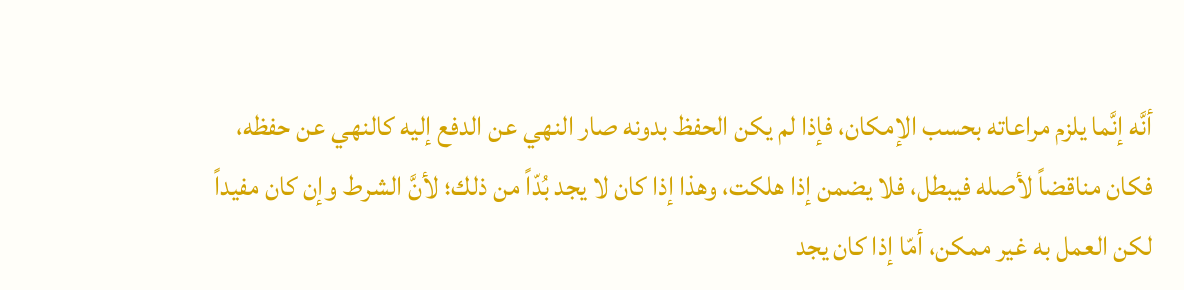أنَّه إنَّما يلزم مراعاته بحسب الإمكان، فإذا لم يكن الحفظ بدونه صار النهي عن الدفع إليه كالنهي عن حفظه، فكان مناقضاً لأصله فيبطل، فلا يضمن إذا هلكت، وهذا إذا كان لا يجد بُدّاً من ذلك؛ لأنَّ الشرط وإن كان مفيداً لكن العمل به غير ممكن، أمّا إذا كان يجد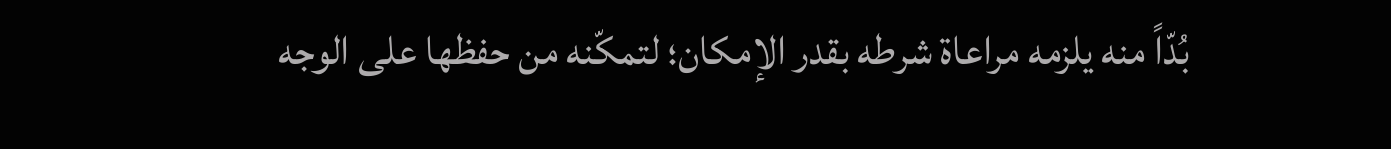بُدّاً منه يلزمه مراعاة شرطه بقدر الإمكان؛ لتمكّنه من حفظها على الوجه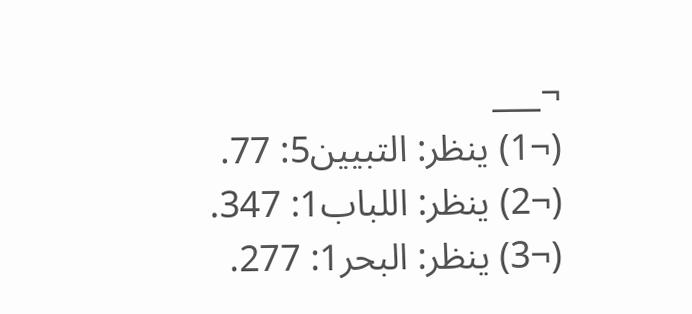¬___
(¬1) ينظر: التبيين5: 77.
(¬2) ينظر: اللباب1: 347.
(¬3) ينظر: البحر1: 277.